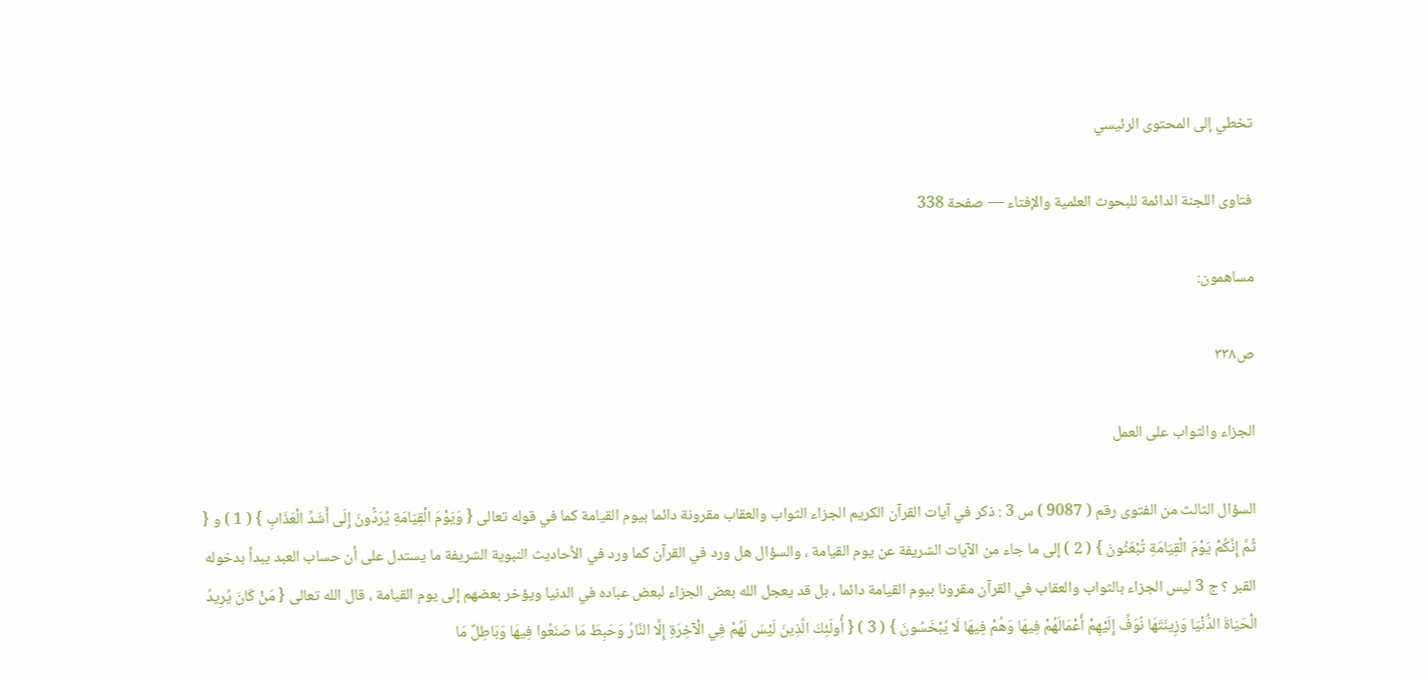تخطي إلى المحتوى الرئيسي

فتاوى اللجنة الدائمة للبحوث العلمية والإفتاء — صفحة 338

مساهمون:

ص٣٣٨

الجزاء والثواب على العمل

السؤال الثالث من الفتوى رقم ( 9087 ) س 3 : ذكر في آيات القرآن الكريم الجزاء الثواب والعقاب مقرونة دائما بيوم القيامة كما في قوله تعالى { وَيَوْمَ الْقِيَامَةِ يُرَدُّونَ إِلَى أَشَدِّ الْعَذَابِ } ( 1 ) و { ثُمَّ إِنَّكُمْ يَوْمَ الْقِيَامَةِ تُبْعَثُونَ } ( 2 ) إلى ما جاء من الآيات الشريفة عن يوم القيامة ، والسؤال هل ورد في القرآن كما ورد في الأحاديث النبوية الشريفة ما يستدل على أن حساب العبد يبدأ بدخوله القبر ؟ ج 3 ليس الجزاء بالثواب والعقاب في القرآن مقرونا بيوم القيامة دائما ، بل قد يعجل الله بعض الجزاء لبعض عباده في الدنيا ويؤخر بعضهم إلى يوم القيامة ، قال الله تعالى { مَنْ كَانَ يُرِيدُ الْحَيَاةَ الدُّنْيَا وَزِينَتَهَا نُوَفِّ إِلَيْهِمْ أَعْمَالَهُمْ فِيهَا وَهُمْ فِيهَا لَا يُبْخَسُونَ } ( 3 ) { أُولَئِكَ الَّذِينَ لَيْسَ لَهُمْ فِي الْآخِرَةِ إِلَّا النَّارُ وَحَبِطَ مَا صَنَعُوا فِيهَا وَبَاطِلٌ مَا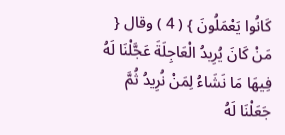كَانُوا يَعْمَلُونَ } ( 4 ) وقال { مَنْ كَانَ يُرِيدُ الْعَاجِلَةَ عَجَّلْنَا لَهُ فِيهَا مَا نَشَاءُ لِمَنْ نُرِيدُ ثُمَّ جَعَلْنَا لَهُ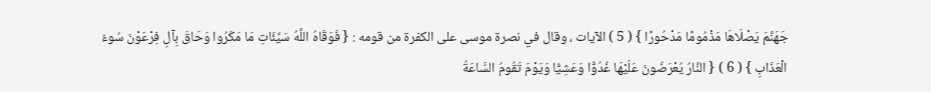جَهَنَّمَ يَصْلَاهَا مَذْمُومًا مَدْحُورًا } ( 5 ) الآيات ، وقال في نصرة موسى على الكفرة من قومه : { فَوَقَاهُ اللَّهُ سَيِّئَاتِ مَا مَكَرُوا وَحَاقَ بِآلِ فِرْعَوْنَ سُوءُ الْعَذَابِ } ( 6 ) { النَّارُ يُعْرَضُونَ عَلَيْهَا غُدُوًّا وَعَشِيًّا وَيَوْمَ تَقُومُ السَّاعَةُ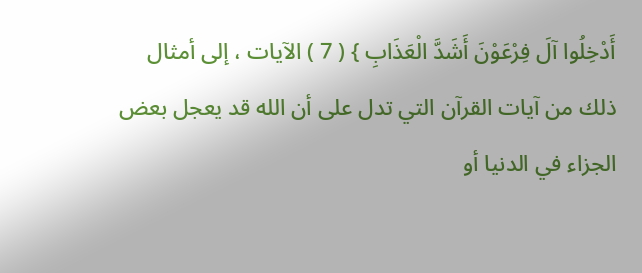أَدْخِلُوا آلَ فِرْعَوْنَ أَشَدَّ الْعَذَابِ } ( 7 ) الآيات ، إلى أمثال ذلك من آيات القرآن التي تدل على أن الله قد يعجل بعض الجزاء في الدنيا أو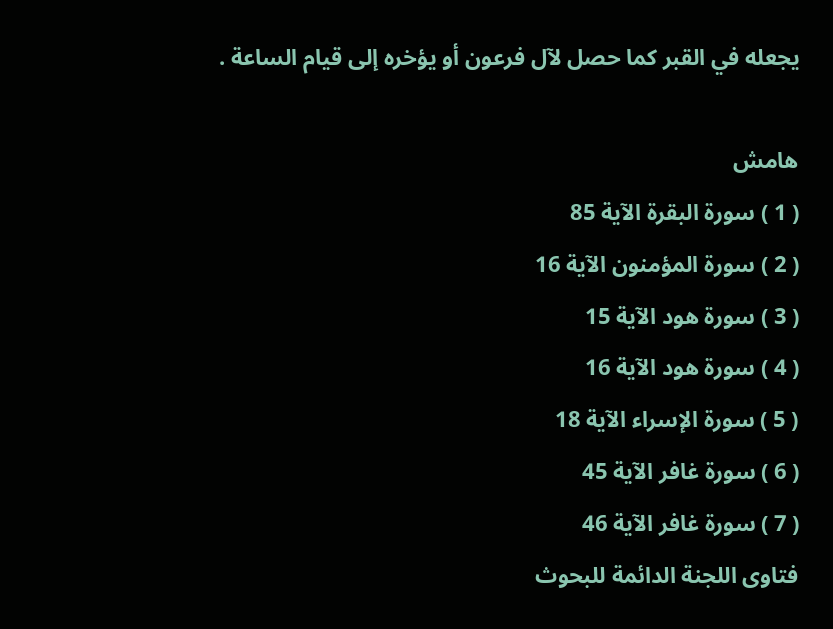يجعله في القبر كما حصل لآل فرعون أو يؤخره إلى قيام الساعة .

هامش
( 1 ) سورة البقرة الآية 85
( 2 ) سورة المؤمنون الآية 16
( 3 ) سورة هود الآية 15
( 4 ) سورة هود الآية 16
( 5 ) سورة الإسراء الآية 18
( 6 ) سورة غافر الآية 45
( 7 ) سورة غافر الآية 46
فتاوى اللجنة الدائمة للبحوث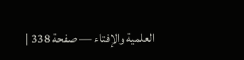العلمية والإفتاء — صفحة 338 |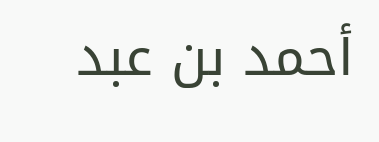أحمد بن عبد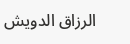الرزاق الدويش